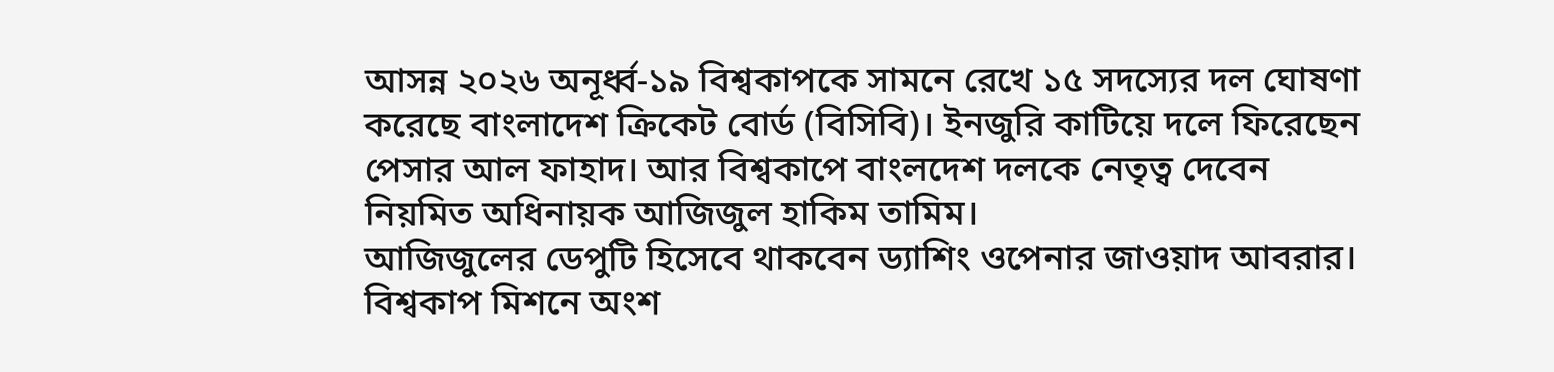আসন্ন ২০২৬ অনূর্ধ্ব-১৯ বিশ্বকাপকে সামনে রেখে ১৫ সদস্যের দল ঘোষণা করেছে বাংলাদেশ ক্রিকেট বোর্ড (বিসিবি)। ইনজুরি কাটিয়ে দলে ফিরেছেন পেসার আল ফাহাদ। আর বিশ্বকাপে বাংলদেশ দলকে নেতৃত্ব দেবেন নিয়মিত অধিনায়ক আজিজুল হাকিম তামিম।
আজিজুলের ডেপুটি হিসেবে থাকবেন ড্যাশিং ওপেনার জাওয়াদ আবরার। বিশ্বকাপ মিশনে অংশ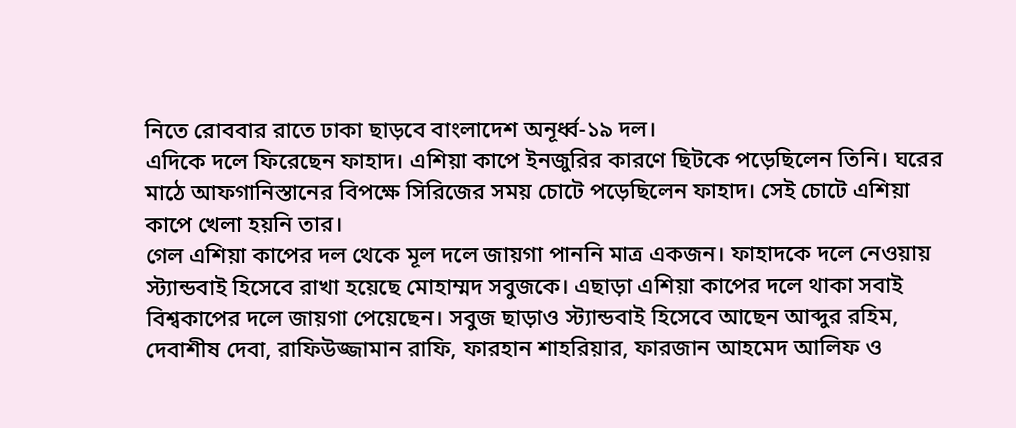নিতে রোববার রাতে ঢাকা ছাড়বে বাংলাদেশ অনূর্ধ্ব-১৯ দল।
এদিকে দলে ফিরেছেন ফাহাদ। এশিয়া কাপে ইনজুরির কারণে ছিটকে পড়েছিলেন তিনি। ঘরের মাঠে আফগানিস্তানের বিপক্ষে সিরিজের সময় চোটে পড়েছিলেন ফাহাদ। সেই চোটে এশিয়া কাপে খেলা হয়নি তার।
গেল এশিয়া কাপের দল থেকে মূল দলে জায়গা পাননি মাত্র একজন। ফাহাদকে দলে নেওয়ায় স্ট্যান্ডবাই হিসেবে রাখা হয়েছে মোহাম্মদ সবুজকে। এছাড়া এশিয়া কাপের দলে থাকা সবাই বিশ্বকাপের দলে জায়গা পেয়েছেন। সবুজ ছাড়াও স্ট্যান্ডবাই হিসেবে আছেন আব্দুর রহিম, দেবাশীষ দেবা, রাফিউজ্জামান রাফি, ফারহান শাহরিয়ার, ফারজান আহমেদ আলিফ ও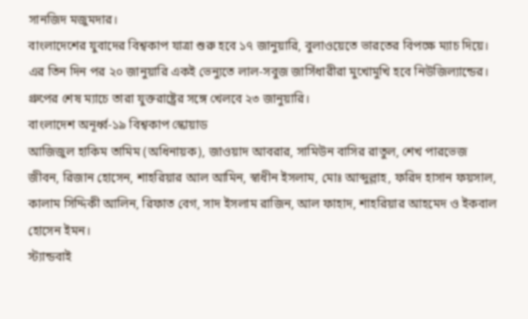সানজিদ মজুমদার।
বাংলাদেশের যুবাদের বিশ্বকাপ যাত্রা শুরু হবে ১৭ জানুয়ারি, বুলাওয়েতে ভারতের বিপক্ষে ম্যাচ দিয়ে। এর তিন দিন পর ২০ জানুয়ারি একই ভেন্যুতে লাল-সবুজ জার্সিধারীরা মুখোমুখি হবে নিউজিল্যান্ডের। গ্রুপের শেষ ম্যাচে তারা যুক্তরাষ্ট্রের সঙ্গে খেলবে ২৩ জানুয়ারি।
বাংলাদেশ অনূর্ধ্ব-১৯ বিশ্বকাপ স্কোয়াড
আজিজুল হাকিম তামিম (অধিনায়ক), জাওয়াদ আবরার, সামিউন বাসির রাতুল, শেখ পারভেজ জীবন, রিজান হোসেন, শাহরিয়ার আল আমিন, স্বাধীন ইসলাম, মোঃ আব্দুল্লাহ, ফরিদ হাসান ফয়সাল, কালাম সিদ্দিকী আলিন, রিফাত বেগ, সাদ ইসলাম রাজিন, আল ফাহাদ, শাহরিয়ার আহমেদ ও ইকবাল হোসেন ইমন।
স্ট্যান্ডবাই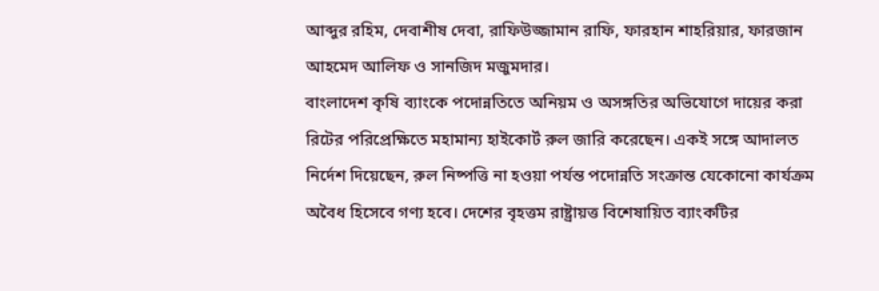আব্দুর রহিম, দেবাশীষ দেবা, রাফিউজ্জামান রাফি, ফারহান শাহরিয়ার, ফারজান আহমেদ আলিফ ও সানজিদ মজুমদার।
বাংলাদেশ কৃষি ব্যাংকে পদোন্নতিতে অনিয়ম ও অসঙ্গতির অভিযোগে দায়ের করা রিটের পরিপ্রেক্ষিতে মহামান্য হাইকোর্ট রুল জারি করেছেন। একই সঙ্গে আদালত নির্দেশ দিয়েছেন, রুল নিষ্পত্তি না হওয়া পর্যন্ত পদোন্নতি সংক্রান্ত যেকোনো কার্যক্রম অবৈধ হিসেবে গণ্য হবে। দেশের বৃহত্তম রাষ্ট্রায়ত্ত বিশেষায়িত ব্যাংকটির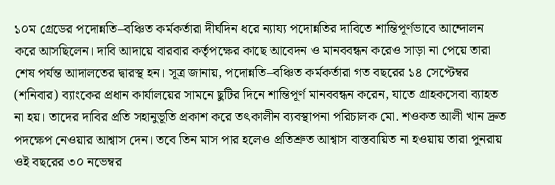১০ম গ্রেডের পদোন্নতি–বঞ্চিত কর্মকর্তারা দীর্ঘদিন ধরে ন্যায্য পদোন্নতির দাবিতে শান্তিপূর্ণভাবে আন্দোলন করে আসছিলেন। দাবি আদায়ে বারবার কর্তৃপক্ষের কাছে আবেদন ও মানববন্ধন করেও সাড়া না পেয়ে তারা শেষ পর্যন্ত আদালতের দ্বারস্থ হন। সূত্র জানায়, পদোন্নতি–বঞ্চিত কর্মকর্তারা গত বছরের ১৪ সেপ্টেম্বর (শনিবার) ব্যাংকের প্রধান কার্যালয়ের সামনে ছুটির দিনে শান্তিপূর্ণ মানববন্ধন করেন, যাতে গ্রাহকসেবা ব্যাহত না হয়। তাদের দাবির প্রতি সহানুভূতি প্রকাশ করে তৎকালীন ব্যবস্থাপনা পরিচালক মো. শওকত আলী খান দ্রুত পদক্ষেপ নেওয়ার আশ্বাস দেন। তবে তিন মাস পার হলেও প্রতিশ্রুত আশ্বাস বাস্তবায়িত না হওয়ায় তারা পুনরায় ওই বছরের ৩০ নভেম্বর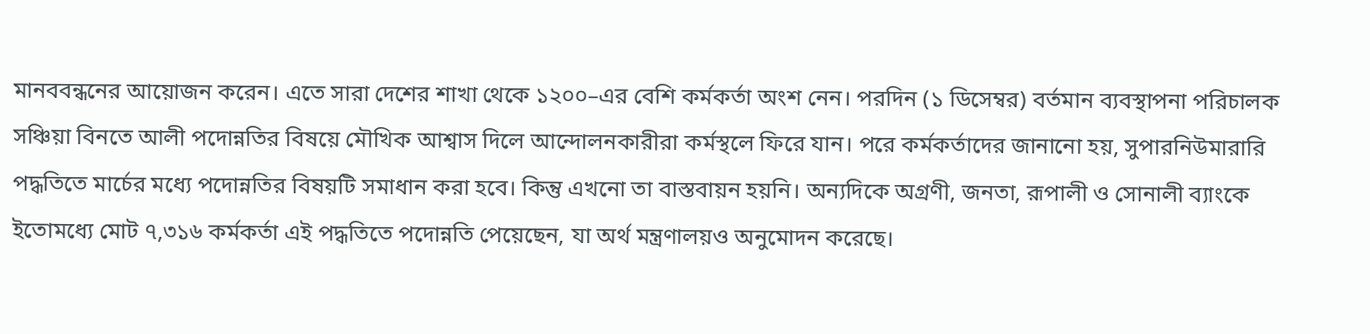মানববন্ধনের আয়োজন করেন। এতে সারা দেশের শাখা থেকে ১২০০–এর বেশি কর্মকর্তা অংশ নেন। পরদিন (১ ডিসেম্বর) বর্তমান ব্যবস্থাপনা পরিচালক সঞ্চিয়া বিনতে আলী পদোন্নতির বিষয়ে মৌখিক আশ্বাস দিলে আন্দোলনকারীরা কর্মস্থলে ফিরে যান। পরে কর্মকর্তাদের জানানো হয়, সুপারনিউমারারি পদ্ধতিতে মার্চের মধ্যে পদোন্নতির বিষয়টি সমাধান করা হবে। কিন্তু এখনো তা বাস্তবায়ন হয়নি। অন্যদিকে অগ্রণী, জনতা, রূপালী ও সোনালী ব্যাংকে ইতোমধ্যে মোট ৭,৩১৬ কর্মকর্তা এই পদ্ধতিতে পদোন্নতি পেয়েছেন, যা অর্থ মন্ত্রণালয়ও অনুমোদন করেছে।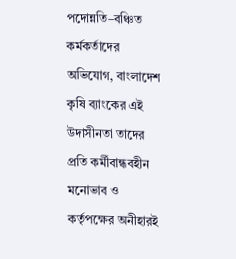পদোন্নতি–বঞ্চিত কর্মকর্তাদের অভিযোগ, বাংলাদেশ কৃষি ব্যাংকের এই উদাসীনতা তাদের প্রতি কর্মীবান্ধবহীন মনোভাব ও কর্তৃপক্ষের অনীহারই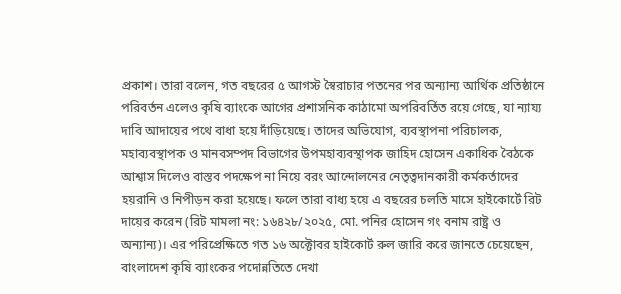প্রকাশ। তারা বলেন, গত বছরের ৫ আগস্ট স্বৈরাচার পতনের পর অন্যান্য আর্থিক প্রতিষ্ঠানে পরিবর্তন এলেও কৃষি ব্যাংকে আগের প্রশাসনিক কাঠামো অপরিবর্তিত রয়ে গেছে, যা ন্যায্য দাবি আদায়ের পথে বাধা হয়ে দাঁড়িয়েছে। তাদের অভিযোগ, ব্যবস্থাপনা পরিচালক, মহাব্যবস্থাপক ও মানবসম্পদ বিভাগের উপমহাব্যবস্থাপক জাহিদ হোসেন একাধিক বৈঠকে আশ্বাস দিলেও বাস্তব পদক্ষেপ না নিয়ে বরং আন্দোলনের নেতৃত্বদানকারী কর্মকর্তাদের হয়রানি ও নিপীড়ন করা হয়েছে। ফলে তারা বাধ্য হয়ে এ বছরের চলতি মাসে হাইকোর্টে রিট দায়ের করেন (রিট মামলা নং: ১৬৪২৮/২০২৫, মো. পনির হোসেন গং বনাম রাষ্ট্র ও অন্যান্য)। এর পরিপ্রেক্ষিতে গত ১৬ অক্টোবর হাইকোর্ট রুল জারি করে জানতে চেয়েছেন, বাংলাদেশ কৃষি ব্যাংকের পদোন্নতিতে দেখা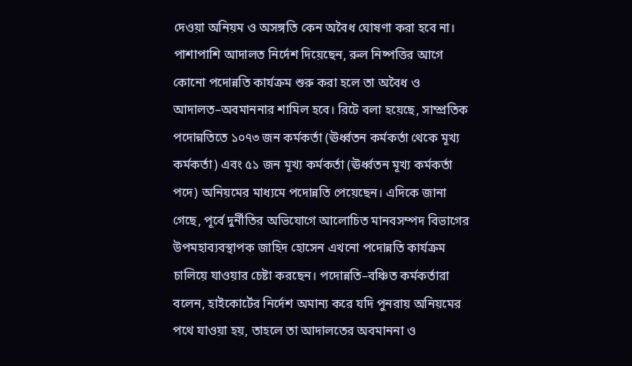দেওয়া অনিয়ম ও অসঙ্গতি কেন অবৈধ ঘোষণা করা হবে না। পাশাপাশি আদালত নির্দেশ দিয়েছেন, রুল নিষ্পত্তির আগে কোনো পদোন্নতি কার্যক্রম শুরু করা হলে তা অবৈধ ও আদালত–অবমাননার শামিল হবে। রিটে বলা হয়েছে, সাম্প্রতিক পদোন্নতিতে ১০৭৩ জন কর্মকর্তা (ঊর্ধ্বতন কর্মকর্তা থেকে মূখ্য কর্মকর্তা) এবং ৫১ জন মূখ্য কর্মকর্তা (ঊর্ধ্বতন মূখ্য কর্মকর্তা পদে) অনিয়মের মাধ্যমে পদোন্নতি পেয়েছেন। এদিকে জানা গেছে, পূর্বে দুর্নীতির অভিযোগে আলোচিত মানবসম্পদ বিভাগের উপমহাব্যবস্থাপক জাহিদ হোসেন এখনো পদোন্নতি কার্যক্রম চালিয়ে যাওয়ার চেষ্টা করছেন। পদোন্নতি–বঞ্চিত কর্মকর্তারা বলেন, হাইকোর্টের নির্দেশ অমান্য করে যদি পুনরায় অনিয়মের পথে যাওয়া হয়, তাহলে তা আদালতের অবমাননা ও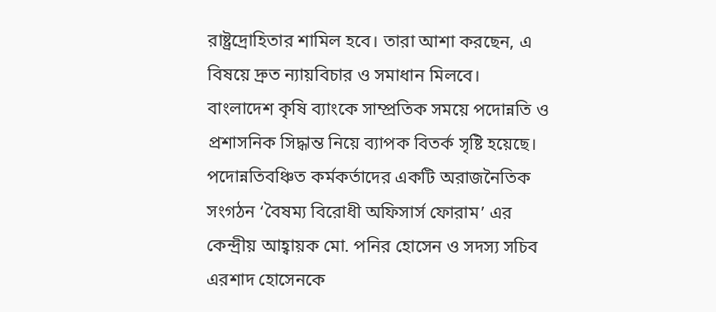রাষ্ট্রদ্রোহিতার শামিল হবে। তারা আশা করছেন, এ বিষয়ে দ্রুত ন্যায়বিচার ও সমাধান মিলবে।
বাংলাদেশ কৃষি ব্যাংকে সাম্প্রতিক সময়ে পদোন্নতি ও প্রশাসনিক সিদ্ধান্ত নিয়ে ব্যাপক বিতর্ক সৃষ্টি হয়েছে। পদোন্নতিবঞ্চিত কর্মকর্তাদের একটি অরাজনৈতিক সংগঠন ‘বৈষম্য বিরোধী অফিসার্স ফোরাম’ এর কেন্দ্রীয় আহ্বায়ক মো. পনির হোসেন ও সদস্য সচিব এরশাদ হোসেনকে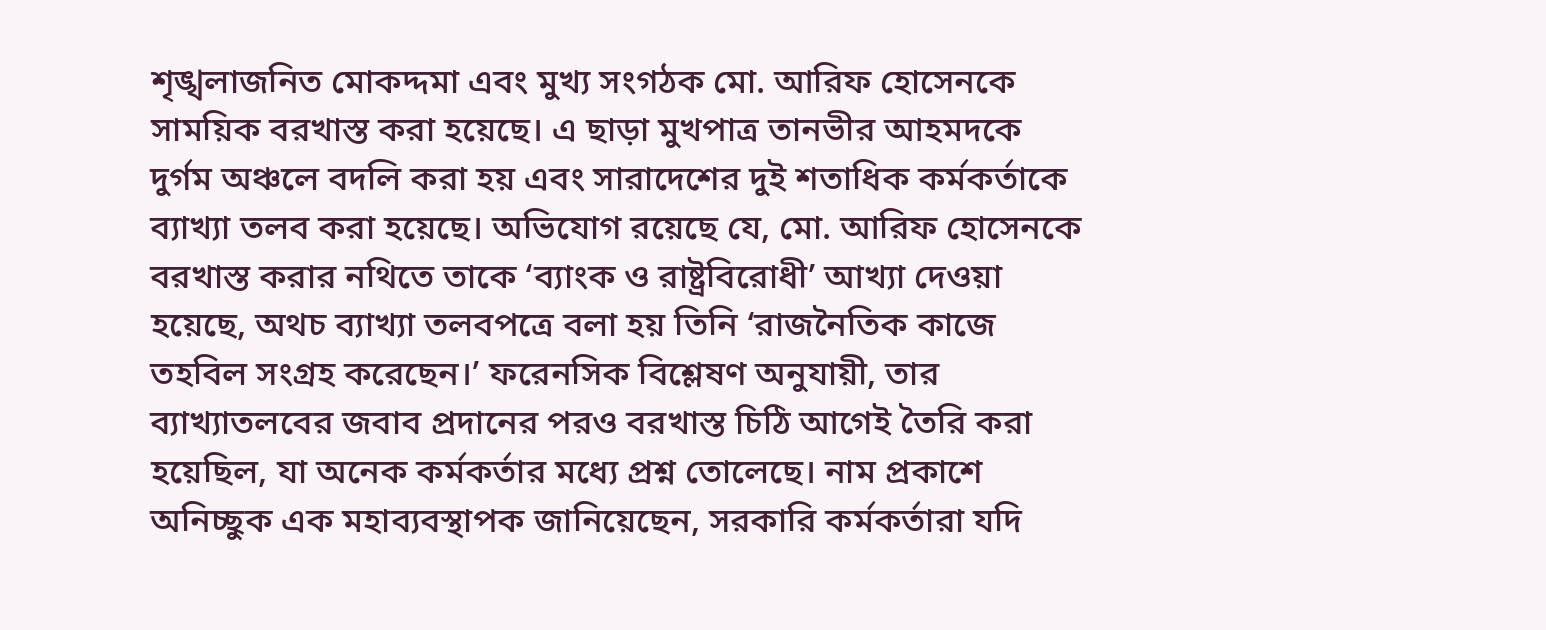শৃঙ্খলাজনিত মোকদ্দমা এবং মুখ্য সংগঠক মো. আরিফ হোসেনকে সাময়িক বরখাস্ত করা হয়েছে। এ ছাড়া মুখপাত্র তানভীর আহমদকে দুর্গম অঞ্চলে বদলি করা হয় এবং সারাদেশের দুই শতাধিক কর্মকর্তাকে ব্যাখ্যা তলব করা হয়েছে। অভিযোগ রয়েছে যে, মো. আরিফ হোসেনকে বরখাস্ত করার নথিতে তাকে ‘ব্যাংক ও রাষ্ট্রবিরোধী’ আখ্যা দেওয়া হয়েছে, অথচ ব্যাখ্যা তলবপত্রে বলা হয় তিনি ‘রাজনৈতিক কাজে তহবিল সংগ্রহ করেছেন।’ ফরেনসিক বিশ্লেষণ অনুযায়ী, তার ব্যাখ্যাতলবের জবাব প্রদানের পরও বরখাস্ত চিঠি আগেই তৈরি করা হয়েছিল, যা অনেক কর্মকর্তার মধ্যে প্রশ্ন তোলেছে। নাম প্রকাশে অনিচ্ছুক এক মহাব্যবস্থাপক জানিয়েছেন, সরকারি কর্মকর্তারা যদি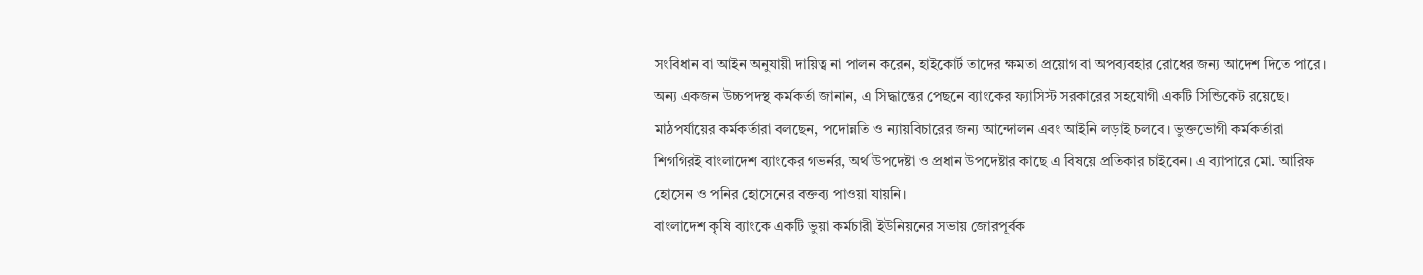সংবিধান বা আইন অনুযায়ী দায়িত্ব না পালন করেন, হাইকোর্ট তাদের ক্ষমতা প্রয়োগ বা অপব্যবহার রোধের জন্য আদেশ দিতে পারে। অন্য একজন উচ্চপদস্থ কর্মকর্তা জানান, এ সিদ্ধান্তের পেছনে ব্যাংকের ফ্যাসিস্ট সরকারের সহযোগী একটি সিন্ডিকেট রয়েছে। মাঠপর্যায়ের কর্মকর্তারা বলছেন, পদোন্নতি ও ন্যায়বিচারের জন্য আন্দোলন এবং আইনি লড়াই চলবে। ভুক্তভোগী কর্মকর্তারা শিগগিরই বাংলাদেশ ব্যাংকের গভর্নর, অর্থ উপদেষ্টা ও প্রধান উপদেষ্টার কাছে এ বিষয়ে প্রতিকার চাইবেন। এ ব্যাপারে মো. আরিফ হোসেন ও পনির হোসেনের বক্তব্য পাওয়া যায়নি।
বাংলাদেশ কৃষি ব্যাংকে একটি ভুয়া কর্মচারী ইউনিয়নের সভায় জোরপূর্বক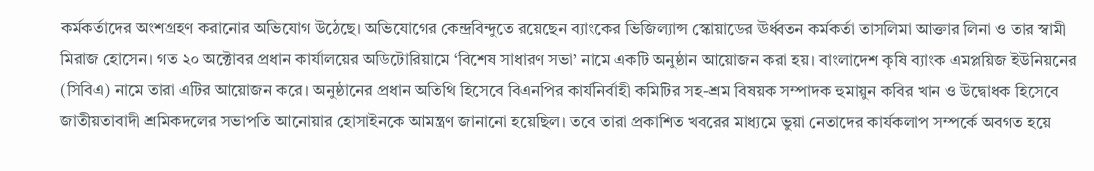কর্মকর্তাদের অংশগ্রহণ করানোর অভিযোগ উঠেছে। অভিযোগের কেন্দ্রবিন্দুতে রয়েছেন ব্যাংকের ভিজিল্যান্স স্কোয়াডের ঊর্ধ্বতন কর্মকর্তা তাসলিমা আক্তার লিনা ও তার স্বামী মিরাজ হোসেন। গত ২০ অক্টোবর প্রধান কার্যালয়ের অডিটোরিয়ামে ‘বিশেষ সাধারণ সভা’ নামে একটি অনুষ্ঠান আয়োজন করা হয়। বাংলাদেশ কৃষি ব্যাংক এমপ্লয়িজ ইউনিয়নের (সিবিএ) নামে তারা এটির আয়োজন করে। অনুষ্ঠানের প্রধান অতিথি হিসেবে বিএনপির কার্যনির্বাহী কমিটির সহ-শ্রম বিষয়ক সম্পাদক হুমায়ুন কবির খান ও উদ্বোধক হিসেবে জাতীয়তাবাদী শ্রমিকদলের সভাপতি আনোয়ার হোসাইনকে আমন্ত্রণ জানানো হয়েছিল। তবে তারা প্রকাশিত খবরের মাধ্যমে ভুয়া নেতাদের কার্যকলাপ সম্পর্কে অবগত হয়ে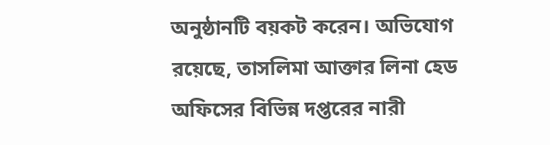অনুষ্ঠানটি বয়কট করেন। অভিযোগ রয়েছে, তাসলিমা আক্তার লিনা হেড অফিসের বিভিন্ন দপ্তরের নারী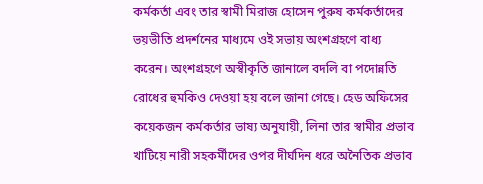কর্মকর্তা এবং তার স্বামী মিরাজ হোসেন পুরুষ কর্মকর্তাদের ভয়ভীতি প্রদর্শনের মাধ্যমে ওই সভায় অংশগ্রহণে বাধ্য করেন। অংশগ্রহণে অস্বীকৃতি জানালে বদলি বা পদোন্নতি রোধের হুমকিও দেওয়া হয় বলে জানা গেছে। হেড অফিসের কয়েকজন কর্মকর্তার ভাষ্য অনুযায়ী, লিনা তার স্বামীর প্রভাব খাটিয়ে নারী সহকর্মীদের ওপর দীর্ঘদিন ধরে অনৈতিক প্রভাব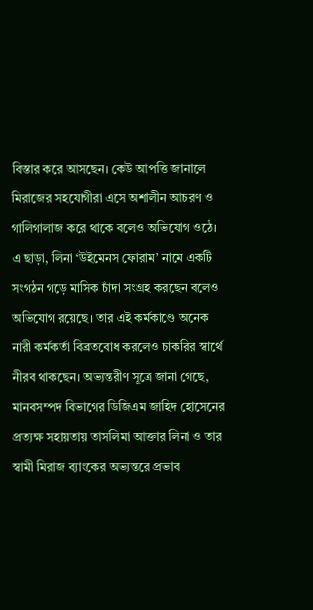বিস্তার করে আসছেন। কেউ আপত্তি জানালে মিরাজের সহযোগীরা এসে অশালীন আচরণ ও গালিগালাজ করে থাকে বলেও অভিযোগ ওঠে। এ ছাড়া, লিনা ‘উইমেনস ফোরাম’ নামে একটি সংগঠন গড়ে মাসিক চাঁদা সংগ্রহ করছেন বলেও অভিযোগ রয়েছে। তার এই কর্মকাণ্ডে অনেক নারী কর্মকর্তা বিব্রতবোধ করলেও চাকরির স্বার্থে নীরব থাকছেন। অভ্যন্তরীণ সূত্রে জানা গেছে, মানবসম্পদ বিভাগের ডিজিএম জাহিদ হোসেনের প্রত্যক্ষ সহায়তায় তাসলিমা আক্তার লিনা ও তার স্বামী মিরাজ ব্যাংকের অভ্যন্তরে প্রভাব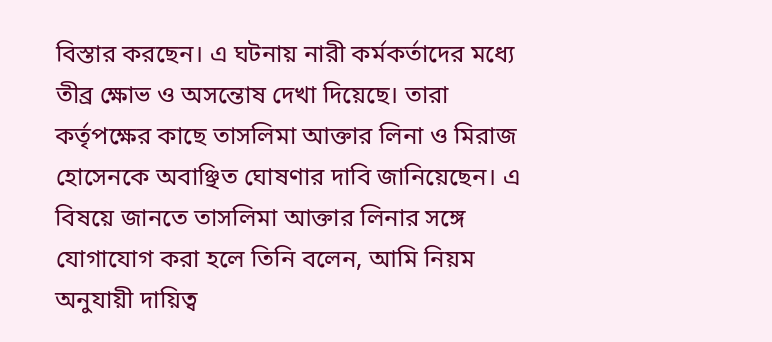বিস্তার করছেন। এ ঘটনায় নারী কর্মকর্তাদের মধ্যে তীব্র ক্ষোভ ও অসন্তোষ দেখা দিয়েছে। তারা কর্তৃপক্ষের কাছে তাসলিমা আক্তার লিনা ও মিরাজ হোসেনকে অবাঞ্ছিত ঘোষণার দাবি জানিয়েছেন। এ বিষয়ে জানতে তাসলিমা আক্তার লিনার সঙ্গে যোগাযোগ করা হলে তিনি বলেন, আমি নিয়ম অনুযায়ী দায়িত্ব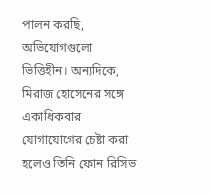পালন করছি, অভিযোগগুলো ভিত্তিহীন। অন্যদিকে, মিরাজ হোসেনের সঙ্গে একাধিকবার যোগাযোগের চেষ্টা করা হলেও তিনি ফোন রিসিভ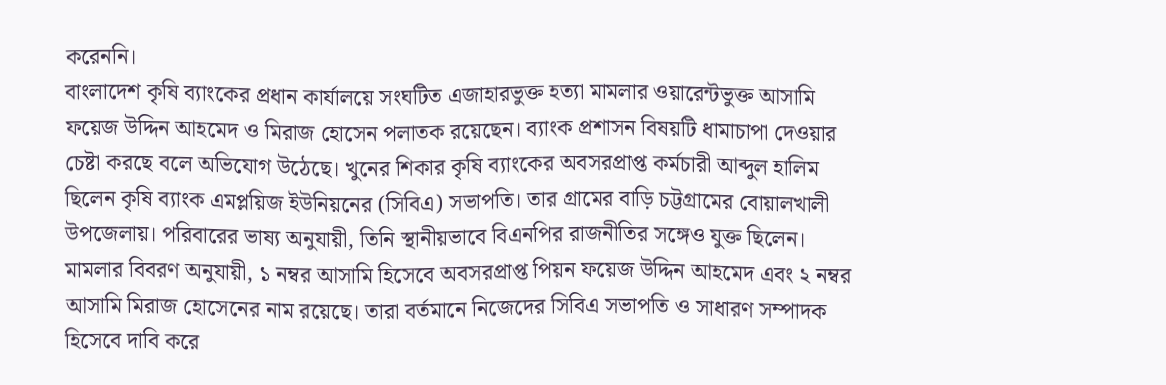করেননি।
বাংলাদেশ কৃষি ব্যাংকের প্রধান কার্যালয়ে সংঘটিত এজাহারভুক্ত হত্যা মামলার ওয়ারেন্টভুক্ত আসামি ফয়েজ উদ্দিন আহমেদ ও মিরাজ হোসেন পলাতক রয়েছেন। ব্যাংক প্রশাসন বিষয়টি ধামাচাপা দেওয়ার চেষ্টা করছে বলে অভিযোগ উঠেছে। খুনের শিকার কৃষি ব্যাংকের অবসরপ্রাপ্ত কর্মচারী আব্দুল হালিম ছিলেন কৃষি ব্যাংক এমপ্লয়িজ ইউনিয়নের (সিবিএ) সভাপতি। তার গ্রামের বাড়ি চট্টগ্রামের বোয়ালখালী উপজেলায়। পরিবারের ভাষ্য অনুযায়ী, তিনি স্থানীয়ভাবে বিএনপির রাজনীতির সঙ্গেও যুক্ত ছিলেন। মামলার বিবরণ অনুযায়ী, ১ নম্বর আসামি হিসেবে অবসরপ্রাপ্ত পিয়ন ফয়েজ উদ্দিন আহমেদ এবং ২ নম্বর আসামি মিরাজ হোসেনের নাম রয়েছে। তারা বর্তমানে নিজেদের সিবিএ সভাপতি ও সাধারণ সম্পাদক হিসেবে দাবি করে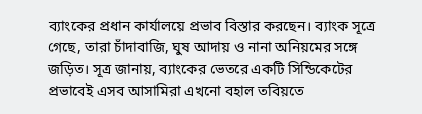ব্যাংকের প্রধান কার্যালয়ে প্রভাব বিস্তার করছেন। ব্যাংক সূত্রে গেছে, তারা চাঁদাবাজি, ঘুষ আদায় ও নানা অনিয়মের সঙ্গে জড়িত। সূত্র জানায়, ব্যাংকের ভেতরে একটি সিন্ডিকেটের প্রভাবেই এসব আসামিরা এখনো বহাল তবিয়তে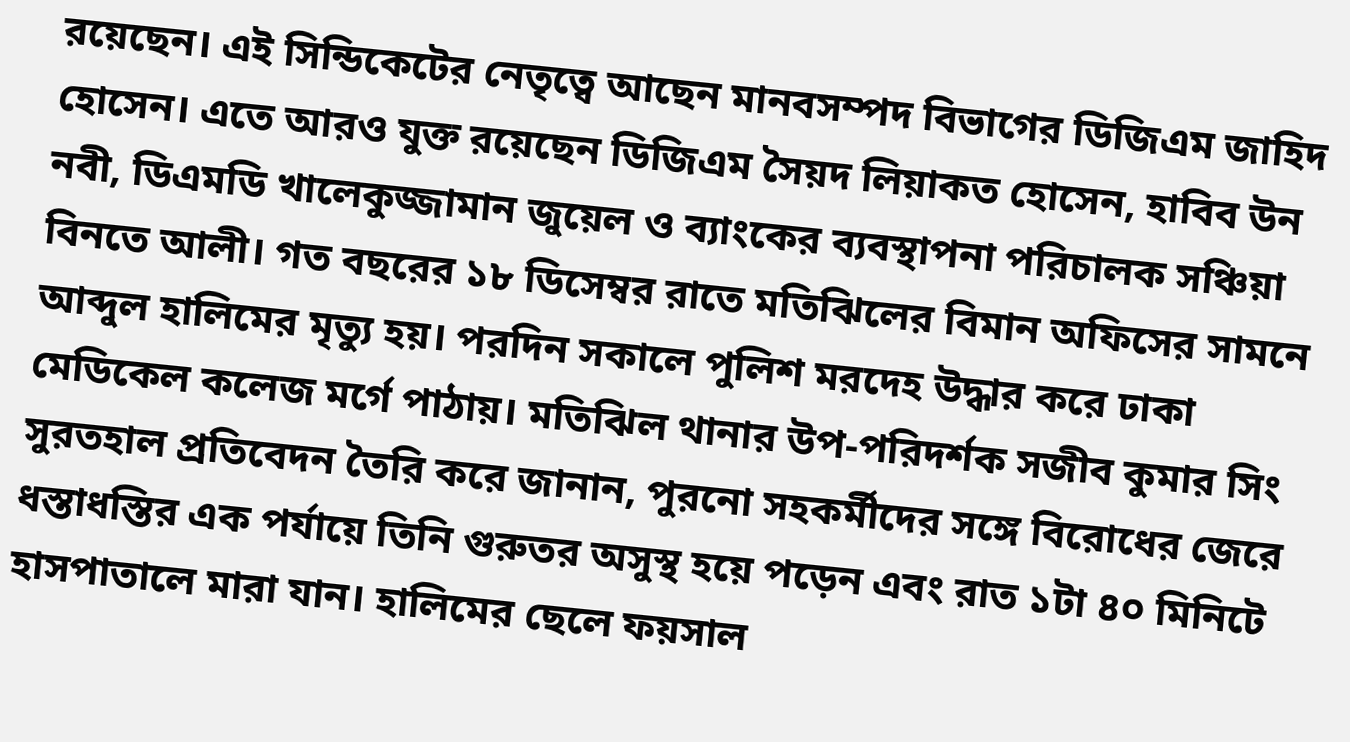রয়েছেন। এই সিন্ডিকেটের নেতৃত্বে আছেন মানবসম্পদ বিভাগের ডিজিএম জাহিদ হোসেন। এতে আরও যুক্ত রয়েছেন ডিজিএম সৈয়দ লিয়াকত হোসেন, হাবিব উন নবী, ডিএমডি খালেকুজ্জামান জুয়েল ও ব্যাংকের ব্যবস্থাপনা পরিচালক সঞ্চিয়া বিনতে আলী। গত বছরের ১৮ ডিসেম্বর রাতে মতিঝিলের বিমান অফিসের সামনে আব্দুল হালিমের মৃত্যু হয়। পরদিন সকালে পুলিশ মরদেহ উদ্ধার করে ঢাকা মেডিকেল কলেজ মর্গে পাঠায়। মতিঝিল থানার উপ-পরিদর্শক সজীব কুমার সিং সুরতহাল প্রতিবেদন তৈরি করে জানান, পুরনো সহকর্মীদের সঙ্গে বিরোধের জেরে ধস্তাধস্তির এক পর্যায়ে তিনি গুরুতর অসুস্থ হয়ে পড়েন এবং রাত ১টা ৪০ মিনিটে হাসপাতালে মারা যান। হালিমের ছেলে ফয়সাল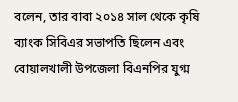বলেন, তার বাবা ২০১৪ সাল থেকে কৃষি ব্যাংক সিবিএর সভাপতি ছিলেন এবং বোয়ালখালী উপজেলা বিএনপির যুগ্ম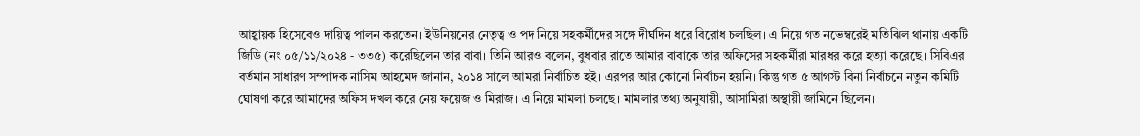আহ্বায়ক হিসেবেও দায়িত্ব পালন করতেন। ইউনিয়নের নেতৃত্ব ও পদ নিয়ে সহকর্মীদের সঙ্গে দীর্ঘদিন ধরে বিরোধ চলছিল। এ নিয়ে গত নভেম্বরেই মতিঝিল থানায় একটি জিডি (নং ০৫/১১/২০২৪ - ৩৩৫) করেছিলেন তার বাবা। তিনি আরও বলেন, বুধবার রাতে আমার বাবাকে তার অফিসের সহকর্মীরা মারধর করে হত্যা করেছে। সিবিএর বর্তমান সাধারণ সম্পাদক নাসিম আহমেদ জানান, ২০১৪ সালে আমরা নির্বাচিত হই। এরপর আর কোনো নির্বাচন হয়নি। কিন্তু গত ৫ আগস্ট বিনা নির্বাচনে নতুন কমিটি ঘোষণা করে আমাদের অফিস দখল করে নেয় ফয়েজ ও মিরাজ। এ নিয়ে মামলা চলছে। মামলার তথ্য অনুযায়ী, আসামিরা অস্থায়ী জামিনে ছিলেন।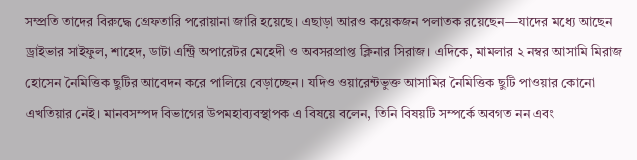সম্প্রতি তাদের বিরুদ্ধে গ্রেফতারি পরোয়ানা জারি হয়েছে। এছাড়া আরও কয়েকজন পলাতক রয়েছেন—যাদের মধ্যে আছেন ড্রাইভার সাইফুল, শাহেদ, ডাটা এন্ট্রি অপারেটর মেহেদী ও অবসরপ্রাপ্ত ক্লিনার সিরাজ। এদিকে, মামলার ২ নম্বর আসামি মিরাজ হোসেন নৈমিত্তিক ছুটির আবেদন করে পালিয়ে বেড়াচ্ছেন। যদিও ওয়ারেন্টভুক্ত আসামির নৈমিত্তিক ছুটি পাওয়ার কোনো এখতিয়ার নেই। মানবসম্পদ বিভাগের উপমহাব্যবস্থাপক এ বিষয়ে বলেন, তিনি বিষয়টি সম্পর্কে অবগত নন এবং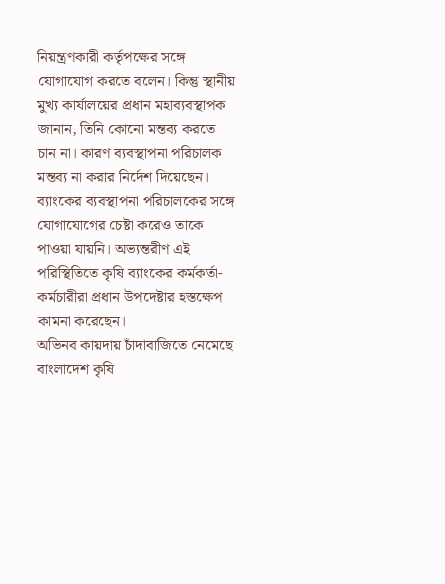নিয়ন্ত্রণকারী কর্তৃপক্ষের সঙ্গে যোগাযোগ করতে বলেন। কিন্তু স্থানীয় মুখ্য কার্যালয়ের প্রধান মহাব্যবস্থাপক জানান, তিনি কোনো মন্তব্য করতে চান না। কারণ ব্যবস্থাপনা পরিচালক মন্তব্য না করার নির্দেশ দিয়েছেন। ব্যাংকের ব্যবস্থাপনা পরিচালকের সঙ্গে যোগাযোগের চেষ্টা করেও তাকে পাওয়া যায়নি। অভ্যন্তরীণ এই পরিস্থিতিতে কৃষি ব্যাংকের কর্মকর্তা-কর্মচারীরা প্রধান উপদেষ্টার হস্তক্ষেপ কামনা করেছেন।
অভিনব কায়দায় চাঁদাবাজিতে নেমেছে বাংলাদেশ কৃষি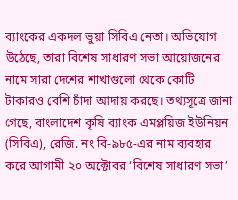ব্যাংকের একদল ভুয়া সিবিএ নেতা। অভিযোগ উঠেছে, তারা বিশেষ সাধারণ সভা আয়োজনের নামে সারা দেশের শাখাগুলো থেকে কোটি টাকারও বেশি চাঁদা আদায় করছে। তথ্যসূত্রে জানা গেছে, বাংলাদেশ কৃষি ব্যাংক এমপ্লয়িজ ইউনিয়ন (সিবিএ), রেজি. নং বি-৯৮৫-এর নাম ব্যবহার করে আগামী ২০ অক্টোবর ‘বিশেষ সাধারণ সভা’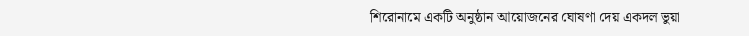শিরোনামে একটি অনুষ্ঠান আয়োজনের ঘোষণা দেয় একদল ভুয়া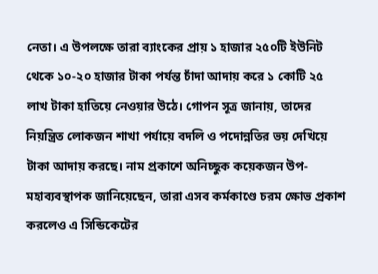নেতা। এ উপলক্ষে তারা ব্যাংকের প্রায় ১ হাজার ২৫০টি ইউনিট থেকে ১০-২০ হাজার টাকা পর্যন্ত চাঁদা আদায় করে ১ কোটি ২৫ লাখ টাকা হাতিয়ে নেওয়ার উঠে। গোপন সূত্র জানায়, তাদের নিয়ন্ত্রিত লোকজন শাখা পর্যায়ে বদলি ও পদোন্নতির ভয় দেখিয়ে টাকা আদায় করছে। নাম প্রকাশে অনিচ্ছুক কয়েকজন উপ-মহাব্যবস্থাপক জানিয়েছেন, তারা এসব কর্মকাণ্ডে চরম ক্ষোভ প্রকাশ করলেও এ সিন্ডিকেটের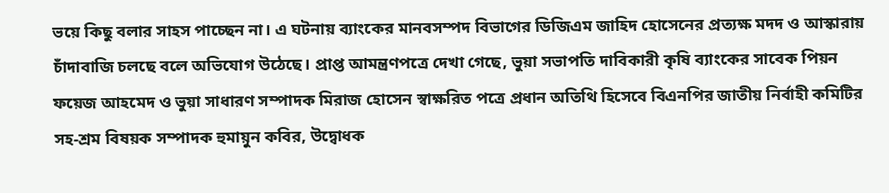ভয়ে কিছু বলার সাহস পাচ্ছেন না। এ ঘটনায় ব্যাংকের মানবসম্পদ বিভাগের ডিজিএম জাহিদ হোসেনের প্রত্যক্ষ মদদ ও আস্কারায় চাঁদাবাজি চলছে বলে অভিযোগ উঠেছে। প্রাপ্ত আমন্ত্রণপত্রে দেখা গেছে, ভুয়া সভাপতি দাবিকারী কৃষি ব্যাংকের সাবেক পিয়ন ফয়েজ আহমেদ ও ভুয়া সাধারণ সম্পাদক মিরাজ হোসেন স্বাক্ষরিত পত্রে প্রধান অতিথি হিসেবে বিএনপির জাতীয় নির্বাহী কমিটির সহ-শ্রম বিষয়ক সম্পাদক হুমায়ুন কবির, উদ্বোধক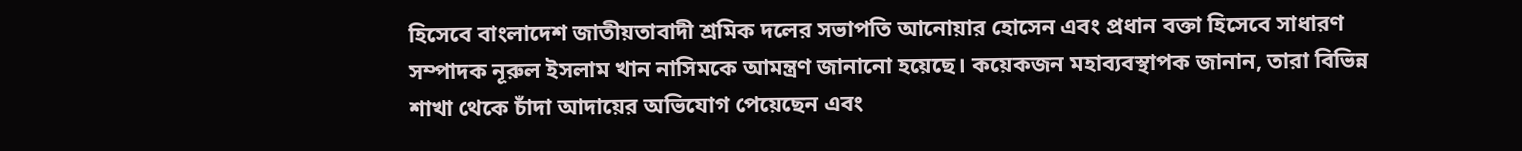হিসেবে বাংলাদেশ জাতীয়তাবাদী শ্রমিক দলের সভাপতি আনোয়ার হোসেন এবং প্রধান বক্তা হিসেবে সাধারণ সম্পাদক নূরুল ইসলাম খান নাসিমকে আমন্ত্রণ জানানো হয়েছে। কয়েকজন মহাব্যবস্থাপক জানান, তারা বিভিন্ন শাখা থেকে চাঁদা আদায়ের অভিযোগ পেয়েছেন এবং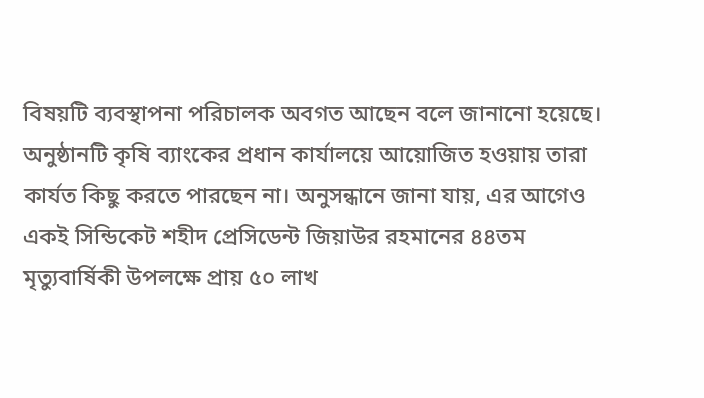বিষয়টি ব্যবস্থাপনা পরিচালক অবগত আছেন বলে জানানো হয়েছে। অনুষ্ঠানটি কৃষি ব্যাংকের প্রধান কার্যালয়ে আয়োজিত হওয়ায় তারা কার্যত কিছু করতে পারছেন না। অনুসন্ধানে জানা যায়, এর আগেও একই সিন্ডিকেট শহীদ প্রেসিডেন্ট জিয়াউর রহমানের ৪৪তম মৃত্যুবার্ষিকী উপলক্ষে প্রায় ৫০ লাখ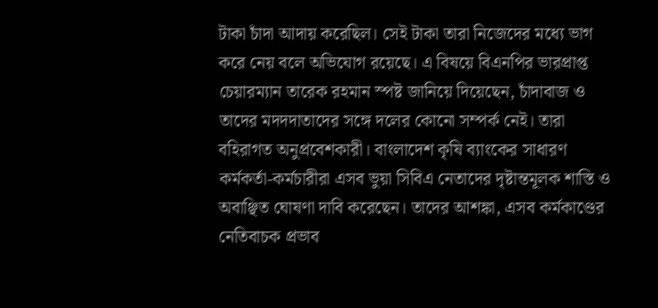টাকা চাঁদা আদায় করেছিল। সেই টাকা তারা নিজেদের মধ্যে ভাগ করে নেয় বলে অভিযোগ রয়েছে। এ বিষয়ে বিএনপির ভারপ্রাপ্ত চেয়ারম্যান তারেক রহমান স্পষ্ট জানিয়ে দিয়েছেন, চাঁদাবাজ ও তাদের মদদদাতাদের সঙ্গে দলের কোনো সম্পর্ক নেই। তারা বহিরাগত অনুপ্রবেশকারী। বাংলাদেশ কৃষি ব্যাংকের সাধারণ কর্মকর্তা-কর্মচারীরা এসব ভুয়া সিবিএ নেতাদের দৃষ্টান্তমূলক শাস্তি ও অবাঞ্ছিত ঘোষণা দাবি করেছেন। তাদের আশঙ্কা, এসব কর্মকাণ্ডের নেতিবাচক প্রভাব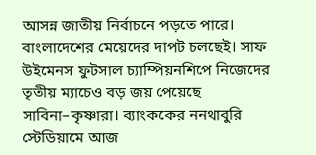আসন্ন জাতীয় নির্বাচনে পড়তে পারে।
বাংলাদেশের মেয়েদের দাপট চলছেই। সাফ উইমেনস ফুটসাল চ্যাম্পিয়নশিপে নিজেদের তৃতীয় ম্যাচেও বড় জয় পেয়েছে সাবিনা–কৃষ্ণারা। ব্যাংককের ননথাবুরি স্টেডিয়ামে আজ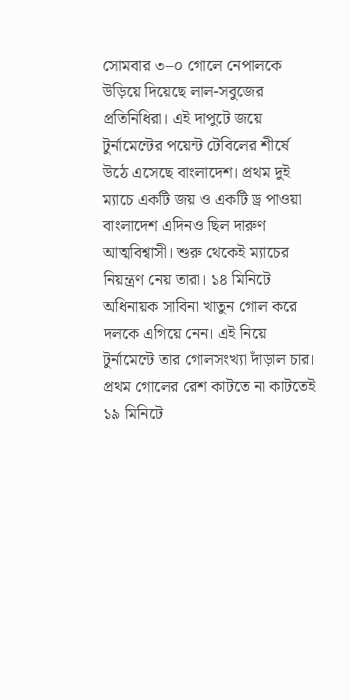সোমবার ৩–০ গোলে নেপালকে উড়িয়ে দিয়েছে লাল-সবুজের প্রতিনিধিরা। এই দাপুটে জয়ে টুর্নামেন্টের পয়েন্ট টেবিলের শীর্ষে উঠে এসেছে বাংলাদেশ। প্রথম দুই ম্যাচে একটি জয় ও একটি ড্র পাওয়া বাংলাদেশ এদিনও ছিল দারুণ আত্মবিশ্বাসী। শুরু থেকেই ম্যাচের নিয়ন্ত্রণ নেয় তারা। ১৪ মিনিটে অধিনায়ক সাবিনা খাতুন গোল করে দলকে এগিয়ে নেন। এই নিয়ে টুর্নামেন্টে তার গোলসংখ্যা দাঁড়াল চার। প্রথম গোলের রেশ কাটতে না কাটতেই ১৯ মিনিটে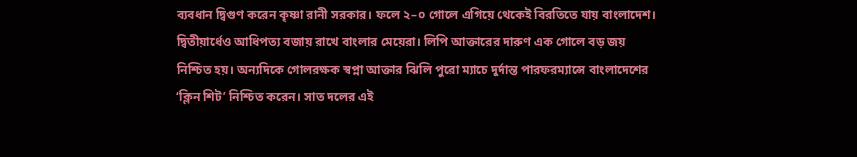ব্যবধান দ্বিগুণ করেন কৃষ্ণা রানী সরকার। ফলে ২–০ গোলে এগিয়ে থেকেই বিরতিতে যায় বাংলাদেশ। দ্বিতীয়ার্ধেও আধিপত্য বজায় রাখে বাংলার মেয়েরা। লিপি আক্তারের দারুণ এক গোলে বড় জয় নিশ্চিত হয়। অন্যদিকে গোলরক্ষক স্বপ্না আক্তার ঝিলি পুরো ম্যাচে দুর্দান্ত পারফরম্যান্সে বাংলাদেশের ‘ক্লিন শিট’ নিশ্চিত করেন। সাত দলের এই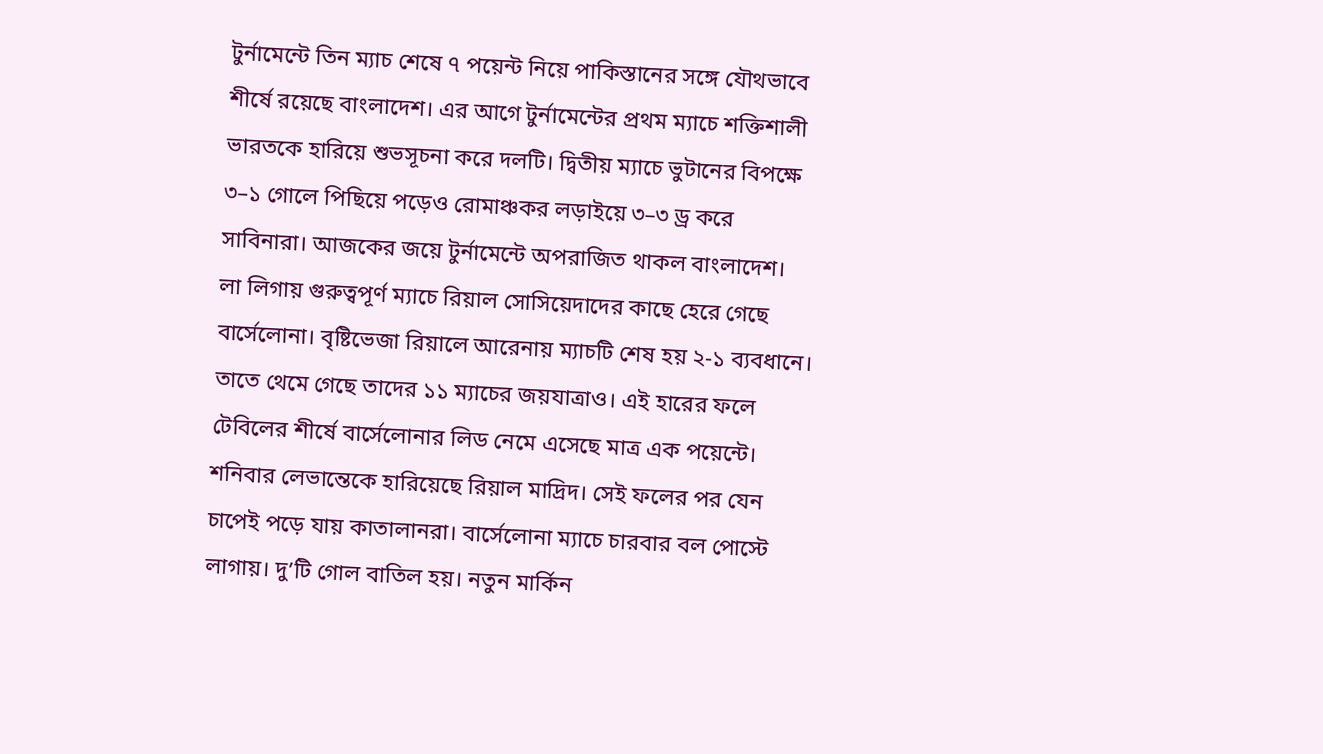টুর্নামেন্টে তিন ম্যাচ শেষে ৭ পয়েন্ট নিয়ে পাকিস্তানের সঙ্গে যৌথভাবে শীর্ষে রয়েছে বাংলাদেশ। এর আগে টুর্নামেন্টের প্রথম ম্যাচে শক্তিশালী ভারতকে হারিয়ে শুভসূচনা করে দলটি। দ্বিতীয় ম্যাচে ভুটানের বিপক্ষে ৩–১ গোলে পিছিয়ে পড়েও রোমাঞ্চকর লড়াইয়ে ৩–৩ ড্র করে সাবিনারা। আজকের জয়ে টুর্নামেন্টে অপরাজিত থাকল বাংলাদেশ।
লা লিগায় গুরুত্বপূর্ণ ম্যাচে রিয়াল সোসিয়েদাদের কাছে হেরে গেছে বার্সেলোনা। বৃষ্টিভেজা রিয়ালে আরেনায় ম্যাচটি শেষ হয় ২-১ ব্যবধানে। তাতে থেমে গেছে তাদের ১১ ম্যাচের জয়যাত্রাও। এই হারের ফলে টেবিলের শীর্ষে বার্সেলোনার লিড নেমে এসেছে মাত্র এক পয়েন্টে। শনিবার লেভান্তেকে হারিয়েছে রিয়াল মাদ্রিদ। সেই ফলের পর যেন চাপেই পড়ে যায় কাতালানরা। বার্সেলোনা ম্যাচে চারবার বল পোস্টে লাগায়। দু’টি গোল বাতিল হয়। নতুন মার্কিন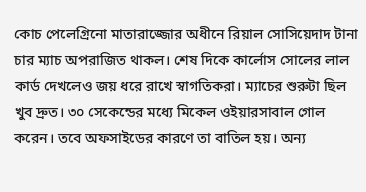কোচ পেলেগ্রিনো মাতারাজ্জোর অধীনে রিয়াল সোসিয়েদাদ টানা চার ম্যাচ অপরাজিত থাকল। শেষ দিকে কার্লোস সোলের লাল কার্ড দেখলেও জয় ধরে রাখে স্বাগতিকরা। ম্যাচের শুরুটা ছিল খুব দ্রুত। ৩০ সেকেন্ডের মধ্যে মিকেল ওইয়ারসাবাল গোল করেন। তবে অফসাইডের কারণে তা বাতিল হয়। অন্য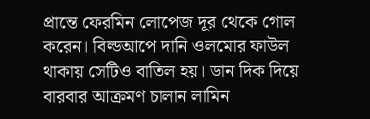প্রান্তে ফেরমিন লোপেজ দূর থেকে গোল করেন। বিল্ডআপে দানি ওলমোর ফাউল থাকায় সেটিও বাতিল হয়। ডান দিক দিয়ে বারবার আক্রমণ চালান লামিন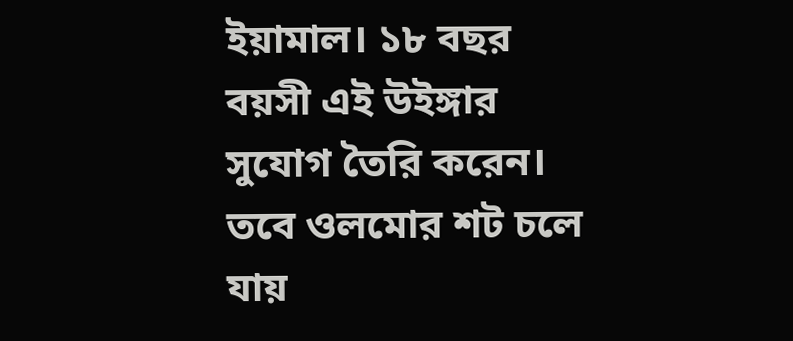ইয়ামাল। ১৮ বছর বয়সী এই উইঙ্গার সুযোগ তৈরি করেন। তবে ওলমোর শট চলে যায়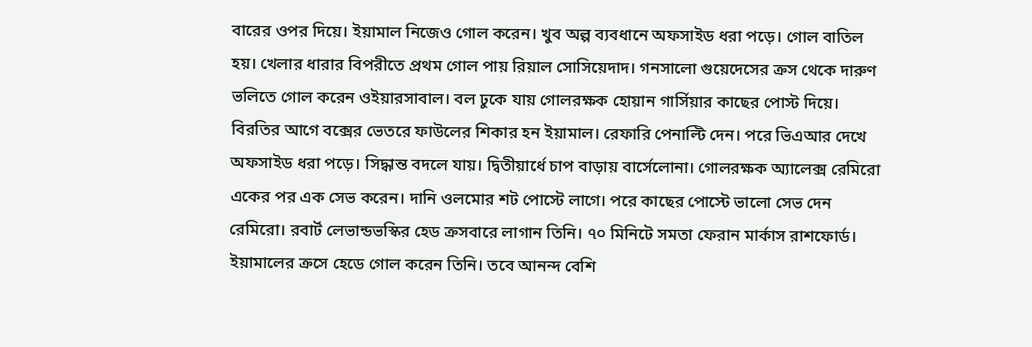বারের ওপর দিয়ে। ইয়ামাল নিজেও গোল করেন। খুব অল্প ব্যবধানে অফসাইড ধরা পড়ে। গোল বাতিল হয়। খেলার ধারার বিপরীতে প্রথম গোল পায় রিয়াল সোসিয়েদাদ। গনসালো গুয়েদেসের ক্রস থেকে দারুণ ভলিতে গোল করেন ওইয়ারসাবাল। বল ঢুকে যায় গোলরক্ষক হোয়ান গার্সিয়ার কাছের পোস্ট দিয়ে। বিরতির আগে বক্সের ভেতরে ফাউলের শিকার হন ইয়ামাল। রেফারি পেনাল্টি দেন। পরে ভিএআর দেখে অফসাইড ধরা পড়ে। সিদ্ধান্ত বদলে যায়। দ্বিতীয়ার্ধে চাপ বাড়ায় বার্সেলোনা। গোলরক্ষক অ্যালেক্স রেমিরো একের পর এক সেভ করেন। দানি ওলমোর শট পোস্টে লাগে। পরে কাছের পোস্টে ভালো সেভ দেন রেমিরো। রবার্ট লেভান্ডভস্কির হেড ক্রসবারে লাগান তিনি। ৭০ মিনিটে সমতা ফেরান মার্কাস রাশফোর্ড। ইয়ামালের ক্রসে হেডে গোল করেন তিনি। তবে আনন্দ বেশি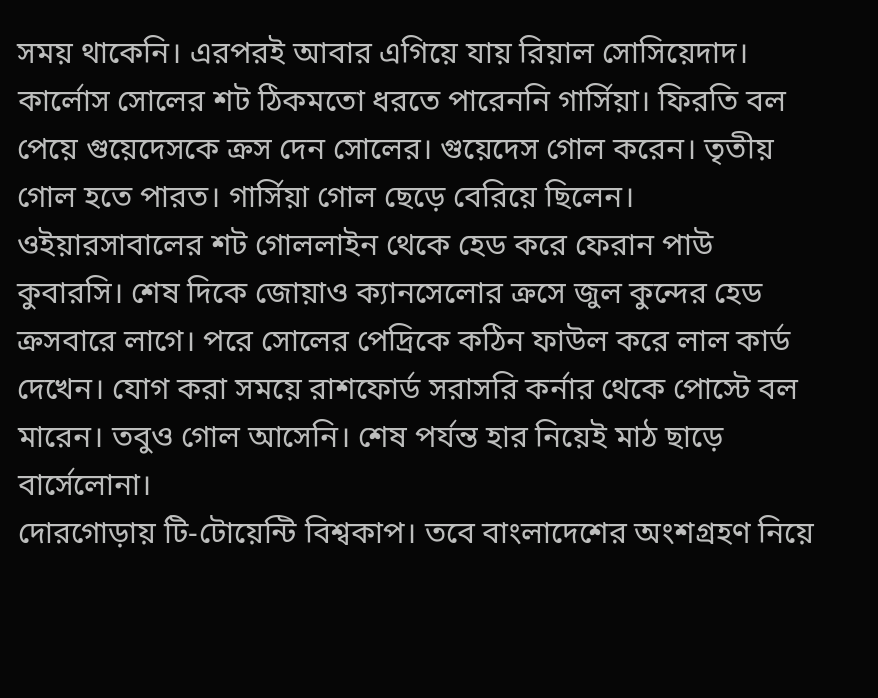সময় থাকেনি। এরপরই আবার এগিয়ে যায় রিয়াল সোসিয়েদাদ। কার্লোস সোলের শট ঠিকমতো ধরতে পারেননি গার্সিয়া। ফিরতি বল পেয়ে গুয়েদেসকে ক্রস দেন সোলের। গুয়েদেস গোল করেন। তৃতীয় গোল হতে পারত। গার্সিয়া গোল ছেড়ে বেরিয়ে ছিলেন। ওইয়ারসাবালের শট গোললাইন থেকে হেড করে ফেরান পাউ কুবারসি। শেষ দিকে জোয়াও ক্যানসেলোর ক্রসে জুল কুন্দের হেড ক্রসবারে লাগে। পরে সোলের পেদ্রিকে কঠিন ফাউল করে লাল কার্ড দেখেন। যোগ করা সময়ে রাশফোর্ড সরাসরি কর্নার থেকে পোস্টে বল মারেন। তবুও গোল আসেনি। শেষ পর্যন্ত হার নিয়েই মাঠ ছাড়ে বার্সেলোনা।
দোরগোড়ায় টি-টোয়েন্টি বিশ্বকাপ। তবে বাংলাদেশের অংশগ্রহণ নিয়ে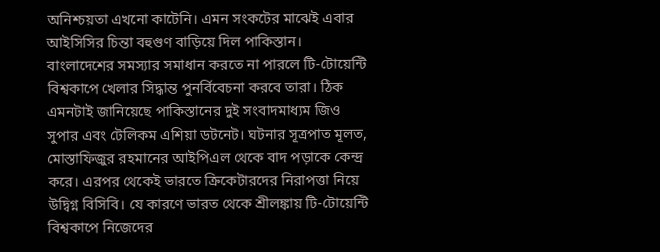অনিশ্চয়তা এখনো কাটেনি। এমন সংকটের মাঝেই এবার আইসিসির চিন্তা বহুগুণ বাড়িয়ে দিল পাকিস্তান। বাংলাদেশের সমস্যার সমাধান করতে না পারলে টি-টোয়েন্টি বিশ্বকাপে খেলার সিদ্ধান্ত পুনর্বিবেচনা করবে তারা। ঠিক এমনটাই জানিয়েছে পাকিস্তানের দুই সংবাদমাধ্যম জিও সুপার এবং টেলিকম এশিয়া ডটনেট। ঘটনার সূত্রপাত মূলত, মোস্তাফিজুর রহমানের আইপিএল থেকে বাদ পড়াকে কেন্দ্র করে। এরপর থেকেই ভারতে ক্রিকেটারদের নিরাপত্তা নিয়ে উদ্বিগ্ন বিসিবি। যে কারণে ভারত থেকে শ্রীলঙ্কায় টি-টোয়েন্টি বিশ্বকাপে নিজেদের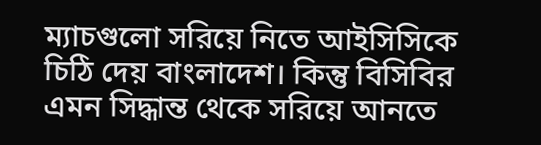ম্যাচগুলো সরিয়ে নিতে আইসিসিকে চিঠি দেয় বাংলাদেশ। কিন্তু বিসিবির এমন সিদ্ধান্ত থেকে সরিয়ে আনতে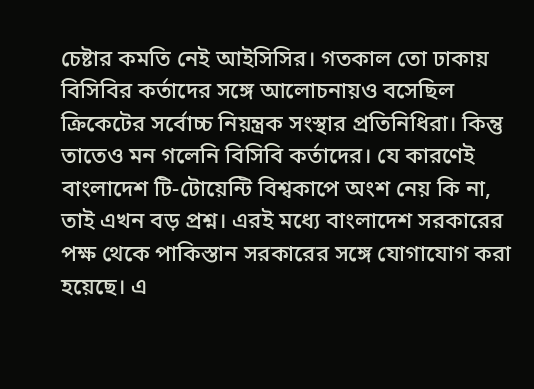চেষ্টার কমতি নেই আইসিসির। গতকাল তো ঢাকায় বিসিবির কর্তাদের সঙ্গে আলোচনায়ও বসেছিল ক্রিকেটের সর্বোচ্চ নিয়ন্ত্রক সংস্থার প্রতিনিধিরা। কিন্তু তাতেও মন গলেনি বিসিবি কর্তাদের। যে কারণেই বাংলাদেশ টি-টোয়েন্টি বিশ্বকাপে অংশ নেয় কি না, তাই এখন বড় প্রশ্ন। এরই মধ্যে বাংলাদেশ সরকারের পক্ষ থেকে পাকিস্তান সরকারের সঙ্গে যোগাযোগ করা হয়েছে। এ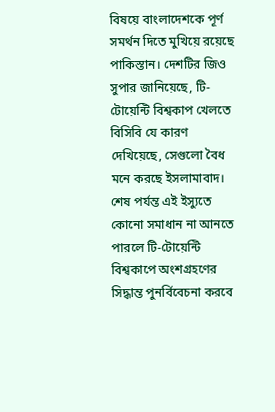বিষয়ে বাংলাদেশকে পূর্ণ সমর্থন দিতে মুখিয়ে রয়েছে পাকিস্তান। দেশটির জিও সুপার জানিয়েছে, টি-টোয়েন্টি বিশ্বকাপ খেলতে বিসিবি যে কারণ দেখিয়েছে, সেগুলো বৈধ মনে করছে ইসলামাবাদ। শেষ পর্যন্ত এই ইস্যুতে কোনো সমাধান না আনতে পারলে টি-টোয়েন্টি বিশ্বকাপে অংশগ্রহণের সিদ্ধান্ত পুনর্বিবেচনা করবে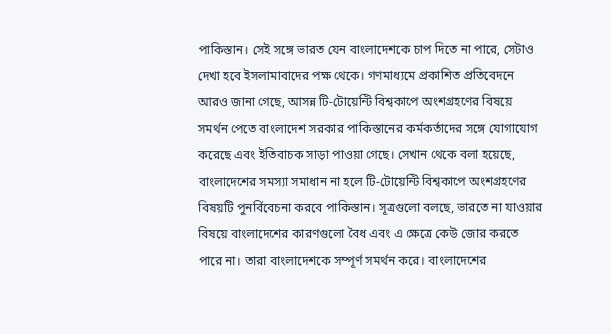পাকিস্তান। সেই সঙ্গে ভারত যেন বাংলাদেশকে চাপ দিতে না পারে, সেটাও দেখা হবে ইসলামাবাদের পক্ষ থেকে। গণমাধ্যমে প্রকাশিত প্রতিবেদনে আরও জানা গেছে, আসন্ন টি-টোয়েন্টি বিশ্বকাপে অংশগ্রহণের বিষয়ে সমর্থন পেতে বাংলাদেশ সরকার পাকিস্তানের কর্মকর্তাদের সঙ্গে যোগাযোগ করেছে এবং ইতিবাচক সাড়া পাওয়া গেছে। সেখান থেকে বলা হয়েছে, বাংলাদেশের সমস্যা সমাধান না হলে টি-টোয়েন্টি বিশ্বকাপে অংশগ্রহণের বিষয়টি পুনর্বিবেচনা করবে পাকিস্তান। সূত্রগুলো বলছে, ভারতে না যাওয়ার বিষয়ে বাংলাদেশের কারণগুলো বৈধ এবং এ ক্ষেত্রে কেউ জোর করতে পারে না। তারা বাংলাদেশকে সম্পূর্ণ সমর্থন করে। বাংলাদেশের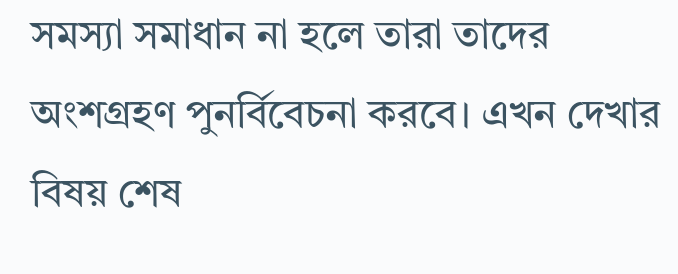সমস্যা সমাধান না হলে তারা তাদের অংশগ্রহণ পুনর্বিবেচনা করবে। এখন দেখার বিষয় শেষ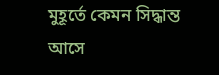মুহূর্তে কেমন সিদ্ধান্ত আসে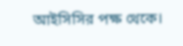আইসিসির পক্ষ থেকে।